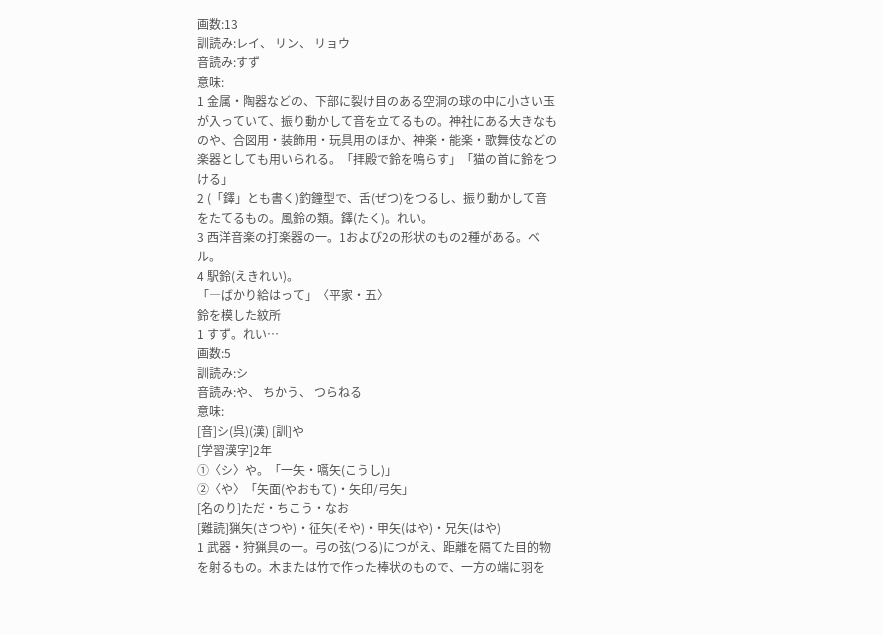画数:13
訓読み:レイ、 リン、 リョウ
音読み:すず
意味:
1 金属・陶器などの、下部に裂け目のある空洞の球の中に小さい玉が入っていて、振り動かして音を立てるもの。神社にある大きなものや、合図用・装飾用・玩具用のほか、神楽・能楽・歌舞伎などの楽器としても用いられる。「拝殿で鈴を鳴らす」「猫の首に鈴をつける」
2 (「鐸」とも書く)釣鐘型で、舌(ぜつ)をつるし、振り動かして音をたてるもの。風鈴の類。鐸(たく)。れい。
3 西洋音楽の打楽器の一。1および2の形状のもの2種がある。ベル。
4 駅鈴(えきれい)。
「―ばかり給はって」〈平家・五〉
鈴を模した紋所
1 すず。れい…
画数:5
訓読み:シ
音読み:や、 ちかう、 つらねる
意味:
[音]シ(呉)(漢) [訓]や
[学習漢字]2年
①〈シ〉や。「一矢・嚆矢(こうし)」
②〈や〉「矢面(やおもて)・矢印/弓矢」
[名のり]ただ・ちこう・なお
[難読]猟矢(さつや)・征矢(そや)・甲矢(はや)・兄矢(はや)
1 武器・狩猟具の一。弓の弦(つる)につがえ、距離を隔てた目的物を射るもの。木または竹で作った棒状のもので、一方の端に羽を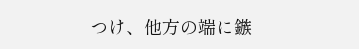つけ、他方の端に鏃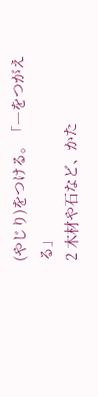(やじり)をつける。「―をつがえる」
2 木材や石など、かた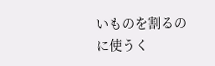いものを割るのに使うく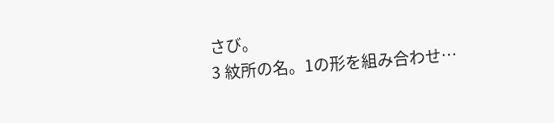さび。
3 紋所の名。1の形を組み合わせ…